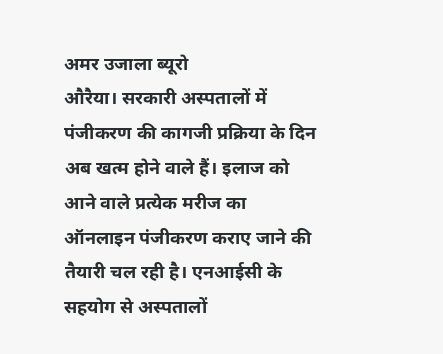अमर उजाला ब्यूरो
औरैया। सरकारी अस्पतालों में पंजीकरण की कागजी प्रक्रिया के दिन अब खत्म होने वाले हैं। इलाज को आने वाले प्रत्येक मरीज का ऑनलाइन पंजीकरण कराए जाने की तैयारी चल रही है। एनआईसी के सहयोग से अस्पतालों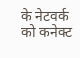के नेटवर्क को कनेक्ट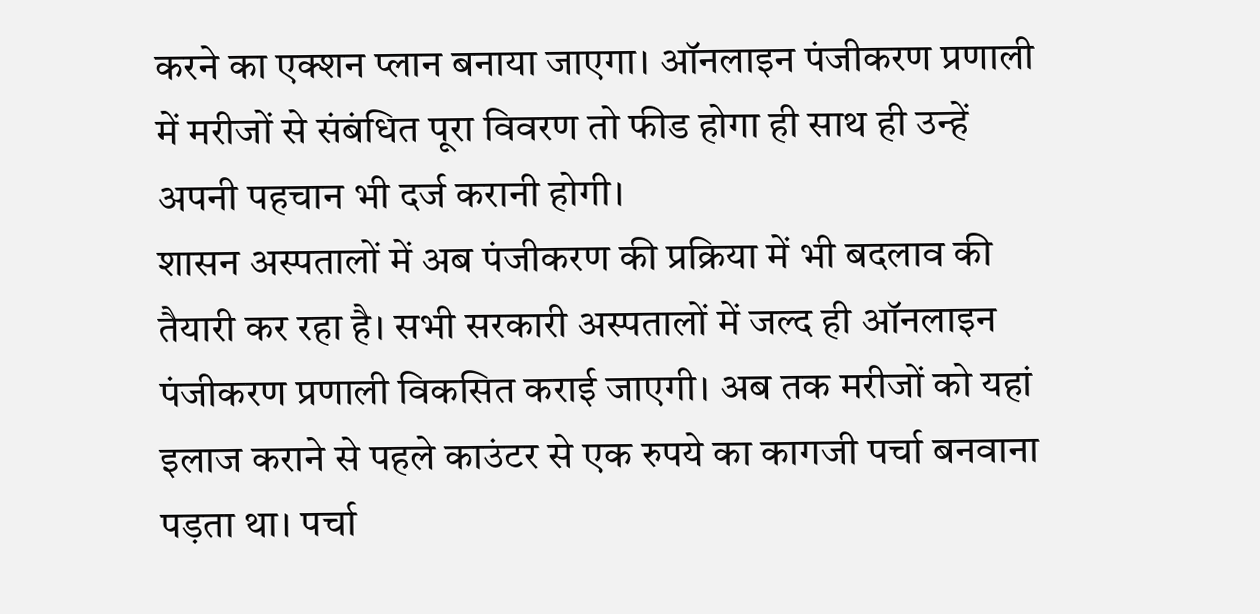करने का एक्शन प्लान बनाया जाएगा। ऑनलाइन पंजीकरण प्रणाली में मरीजों से संबंधित पूरा विवरण तो फीड होगा ही साथ ही उन्हें अपनी पहचान भी दर्ज करानी होगी।
शासन अस्पतालों में अब पंजीकरण की प्रक्रिया में भी बदलाव की तैयारी कर रहा है। सभी सरकारी अस्पतालों में जल्द ही ऑनलाइन पंजीकरण प्रणाली विकसित कराई जाएगी। अब तक मरीजों को यहां इलाज कराने से पहले काउंटर से एक रुपये का कागजी पर्चा बनवाना पड़ता था। पर्चा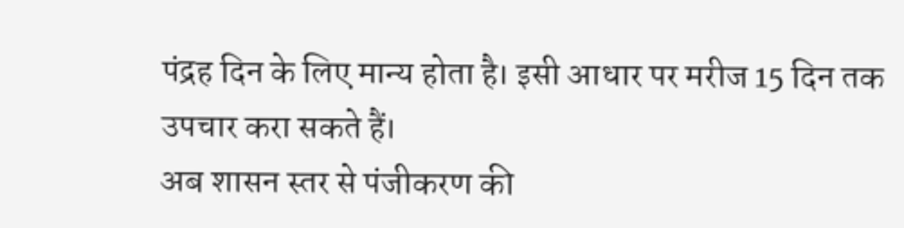पंद्रह दिन के लिए मान्य होता है। इसी आधार पर मरीज 15 दिन तक उपचार करा सकते हैं।
अब शासन स्तर से पंजीकरण की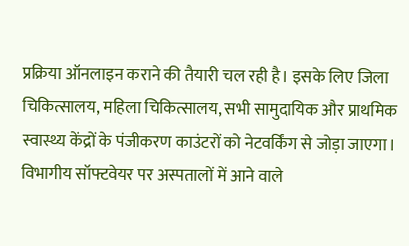प्रक्रिया ऑनलाइन कराने की तैयारी चल रही है। इसके लिए जिला चिकित्सालय, महिला चिकित्सालय, सभी सामुदायिक और प्राथमिक स्वास्थ्य केंद्रों के पंजीकरण काउंटरों को नेटवर्किंग से जोड़ा जाएगा। विभागीय सॉफ्टवेयर पर अस्पतालों में आने वाले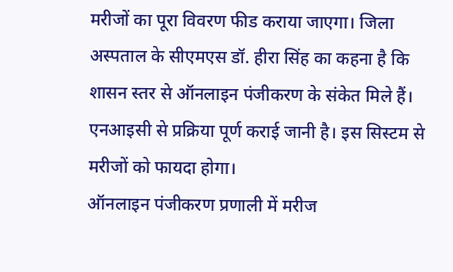मरीजों का पूरा विवरण फीड कराया जाएगा। जिला अस्पताल के सीएमएस डॉ. हीरा सिंह का कहना है कि शासन स्तर से ऑनलाइन पंजीकरण के संकेत मिले हैं। एनआइसी से प्रक्रिया पूर्ण कराई जानी है। इस सिस्टम से मरीजों को फायदा होगा।
ऑनलाइन पंजीकरण प्रणाली में मरीज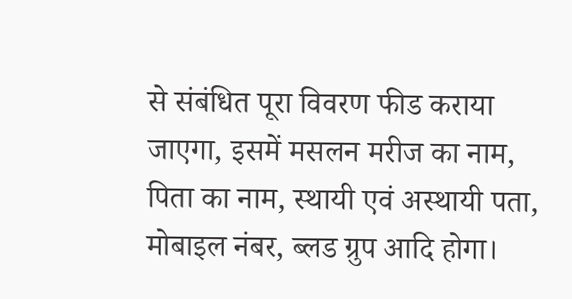से संबंधित पूरा विवरण फीड कराया जाएगा, इसमें मसलन मरीज का नाम, पिता का नाम, स्थायी एवं अस्थायी पता, मोबाइल नंबर, ब्लड ग्रुप आदि होगा।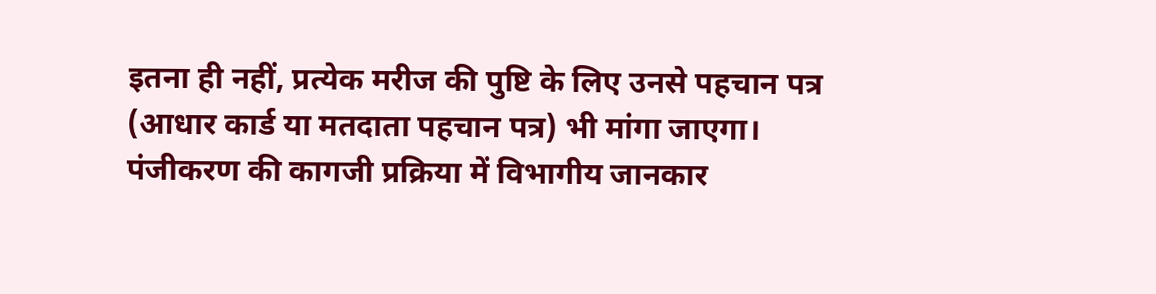इतना ही नहीं, प्रत्येक मरीज की पुष्टि के लिए उनसे पहचान पत्र (आधार कार्ड या मतदाता पहचान पत्र) भी मांगा जाएगा।
पंजीकरण की कागजी प्रक्रिया में विभागीय जानकार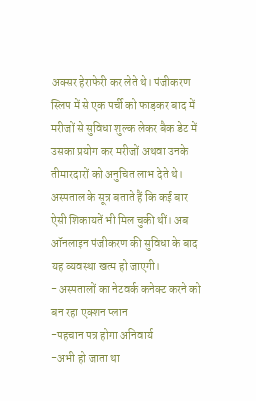अक्सर हेराफेरी कर लेते थे। पंजीकरण स्लिप में से एक पर्ची को फाड़कर बाद में मरीजों से सुविधा शुल्क लेकर बैक डेट में उसका प्रयोग कर मरीजों अथवा उनके तीमारदारों को अनुचित लाभ देते थे। अस्पताल के सूत्र बताते हैं कि कई बार ऐसी शिकायतें भी मिल चुकी थीं। अब ऑनलाइन पंजीकरण की सुविधा के बाद यह व्यवस्था खत्म हो जाएगी।
- अस्पतालों का नेटवर्क कनेक्ट करने को बन रहा एक्शन प्लान
-पहचान पत्र होगा अनिवार्य
-अभी हो जाता था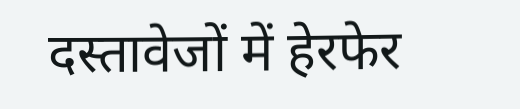दस्तावेजों में हेरफेर